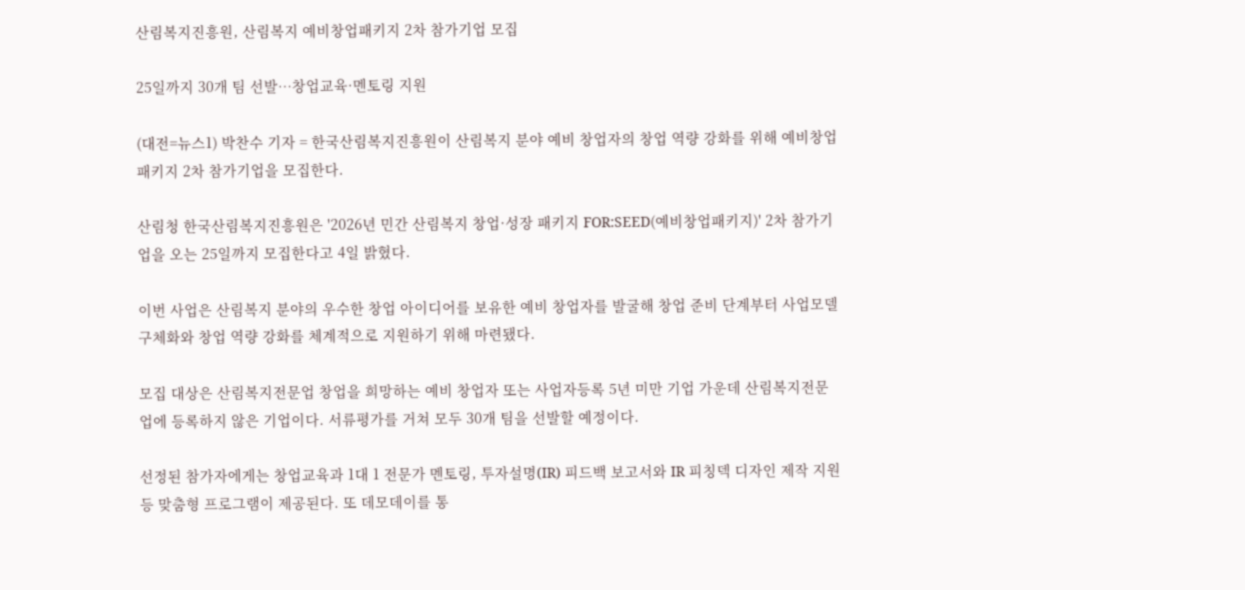산림복지진흥원, 산림복지 예비창업패키지 2차 참가기업 모집

25일까지 30개 팀 선발…창업교육·멘토링 지원

(대전=뉴스1) 박찬수 기자 = 한국산림복지진흥원이 산림복지 분야 예비 창업자의 창업 역량 강화를 위해 예비창업패키지 2차 참가기업을 모집한다.

산림청 한국산림복지진흥원은 '2026년 민간 산림복지 창업·성장 패키지 FOR:SEED(예비창업패키지)' 2차 참가기업을 오는 25일까지 모집한다고 4일 밝혔다.

이번 사업은 산림복지 분야의 우수한 창업 아이디어를 보유한 예비 창업자를 발굴해 창업 준비 단계부터 사업모델 구체화와 창업 역량 강화를 체계적으로 지원하기 위해 마련됐다.

모집 대상은 산림복지전문업 창업을 희망하는 예비 창업자 또는 사업자등록 5년 미만 기업 가운데 산림복지전문업에 등록하지 않은 기업이다. 서류평가를 거쳐 모두 30개 팀을 선발할 예정이다.

선정된 참가자에게는 창업교육과 1대 1 전문가 멘토링, 투자설명(IR) 피드백 보고서와 IR 피칭덱 디자인 제작 지원 등 맞춤형 프로그램이 제공된다. 또 데모데이를 통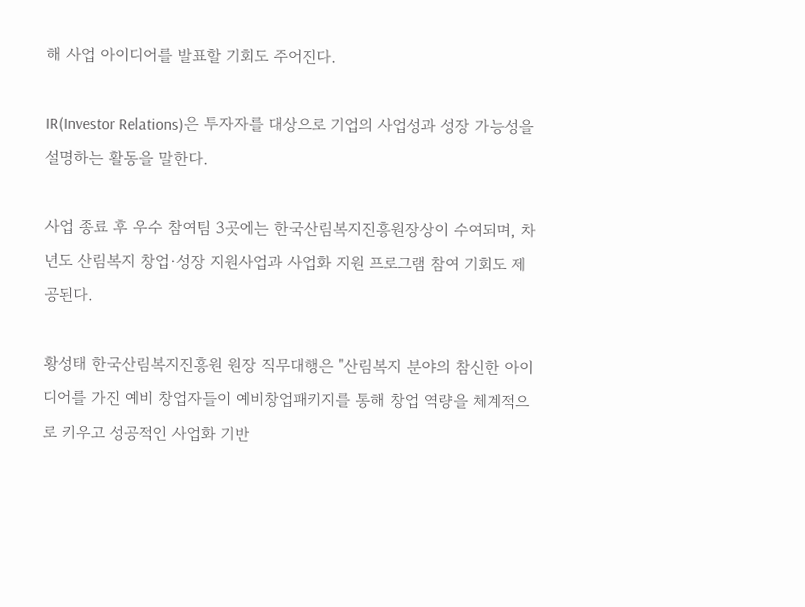해 사업 아이디어를 발표할 기회도 주어진다.

IR(Investor Relations)은 투자자를 대상으로 기업의 사업성과 성장 가능성을 설명하는 활동을 말한다.

사업 종료 후 우수 참여팀 3곳에는 한국산림복지진흥원장상이 수여되며, 차년도 산림복지 창업·성장 지원사업과 사업화 지원 프로그램 참여 기회도 제공된다.

황성태 한국산림복지진흥원 원장 직무대행은 "산림복지 분야의 참신한 아이디어를 가진 예비 창업자들이 예비창업패키지를 통해 창업 역량을 체계적으로 키우고 성공적인 사업화 기반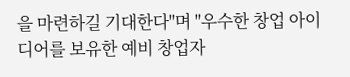을 마련하길 기대한다"며 "우수한 창업 아이디어를 보유한 예비 창업자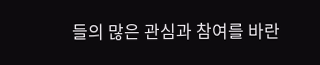들의 많은 관심과 참여를 바란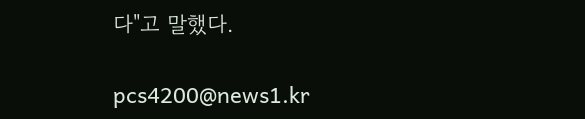다"고 말했다.

pcs4200@news1.kr